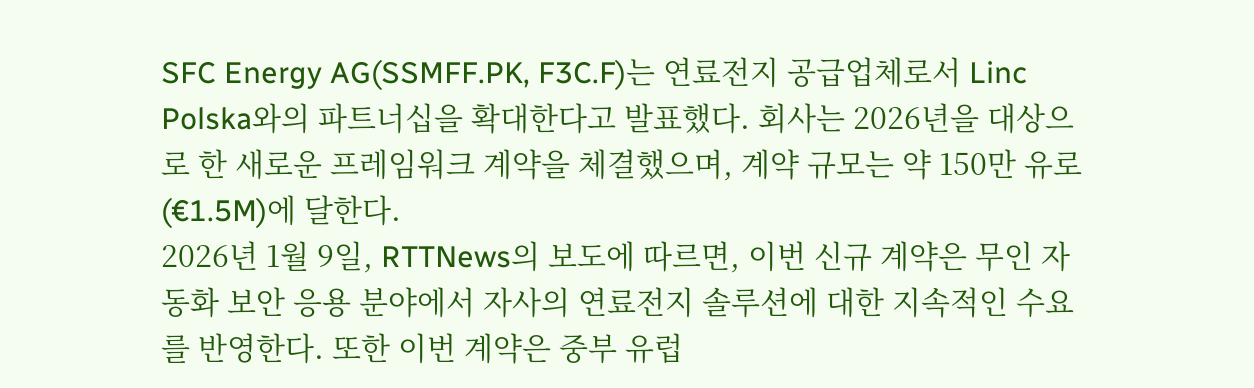SFC Energy AG(SSMFF.PK, F3C.F)는 연료전지 공급업체로서 Linc Polska와의 파트너십을 확대한다고 발표했다. 회사는 2026년을 대상으로 한 새로운 프레임워크 계약을 체결했으며, 계약 규모는 약 150만 유로(€1.5M)에 달한다.
2026년 1월 9일, RTTNews의 보도에 따르면, 이번 신규 계약은 무인 자동화 보안 응용 분야에서 자사의 연료전지 솔루션에 대한 지속적인 수요를 반영한다. 또한 이번 계약은 중부 유럽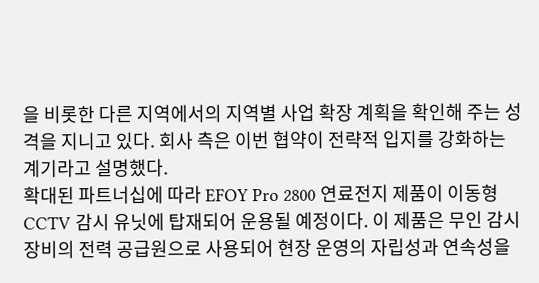을 비롯한 다른 지역에서의 지역별 사업 확장 계획을 확인해 주는 성격을 지니고 있다. 회사 측은 이번 협약이 전략적 입지를 강화하는 계기라고 설명했다.
확대된 파트너십에 따라 EFOY Pro 2800 연료전지 제품이 이동형 CCTV 감시 유닛에 탑재되어 운용될 예정이다. 이 제품은 무인 감시장비의 전력 공급원으로 사용되어 현장 운영의 자립성과 연속성을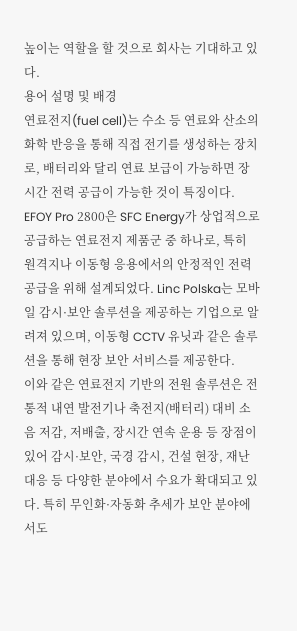높이는 역할을 할 것으로 회사는 기대하고 있다.
용어 설명 및 배경
연료전지(fuel cell)는 수소 등 연료와 산소의 화학 반응을 통해 직접 전기를 생성하는 장치로, 배터리와 달리 연료 보급이 가능하면 장시간 전력 공급이 가능한 것이 특징이다. EFOY Pro 2800은 SFC Energy가 상업적으로 공급하는 연료전지 제품군 중 하나로, 특히 원격지나 이동형 응용에서의 안정적인 전력 공급을 위해 설계되었다. Linc Polska는 모바일 감시·보안 솔루션을 제공하는 기업으로 알려져 있으며, 이동형 CCTV 유닛과 같은 솔루션을 통해 현장 보안 서비스를 제공한다.
이와 같은 연료전지 기반의 전원 솔루션은 전통적 내연 발전기나 축전지(배터리) 대비 소음 저감, 저배출, 장시간 연속 운용 등 장점이 있어 감시·보안, 국경 감시, 건설 현장, 재난 대응 등 다양한 분야에서 수요가 확대되고 있다. 특히 무인화·자동화 추세가 보안 분야에서도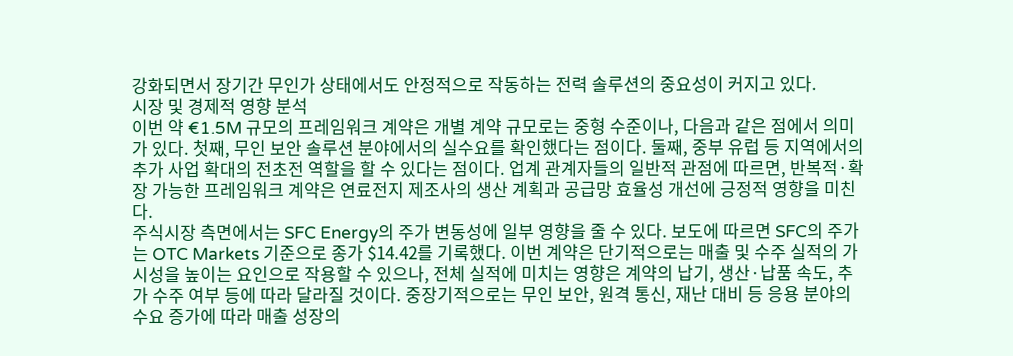강화되면서 장기간 무인가 상태에서도 안정적으로 작동하는 전력 솔루션의 중요성이 커지고 있다.
시장 및 경제적 영향 분석
이번 약 €1.5M 규모의 프레임워크 계약은 개별 계약 규모로는 중형 수준이나, 다음과 같은 점에서 의미가 있다. 첫째, 무인 보안 솔루션 분야에서의 실수요를 확인했다는 점이다. 둘째, 중부 유럽 등 지역에서의 추가 사업 확대의 전초전 역할을 할 수 있다는 점이다. 업계 관계자들의 일반적 관점에 따르면, 반복적·확장 가능한 프레임워크 계약은 연료전지 제조사의 생산 계획과 공급망 효율성 개선에 긍정적 영향을 미친다.
주식시장 측면에서는 SFC Energy의 주가 변동성에 일부 영향을 줄 수 있다. 보도에 따르면 SFC의 주가는 OTC Markets 기준으로 종가 $14.42를 기록했다. 이번 계약은 단기적으로는 매출 및 수주 실적의 가시성을 높이는 요인으로 작용할 수 있으나, 전체 실적에 미치는 영향은 계약의 납기, 생산·납품 속도, 추가 수주 여부 등에 따라 달라질 것이다. 중장기적으로는 무인 보안, 원격 통신, 재난 대비 등 응용 분야의 수요 증가에 따라 매출 성장의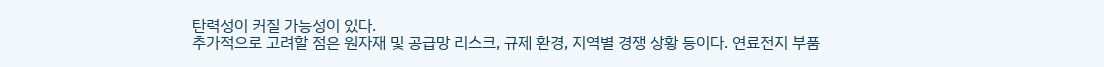탄력성이 커질 가능성이 있다.
추가적으로 고려할 점은 원자재 및 공급망 리스크, 규제 환경, 지역별 경쟁 상황 등이다. 연료전지 부품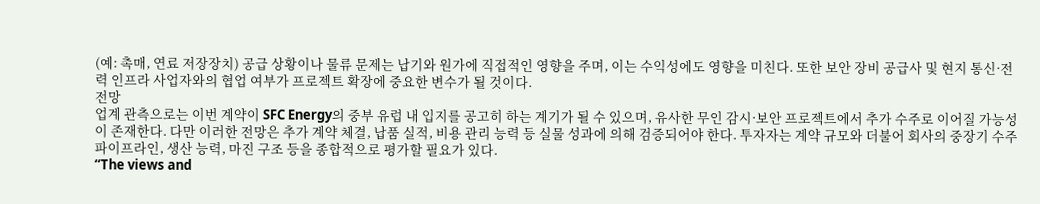(예: 촉매, 연료 저장장치) 공급 상황이나 물류 문제는 납기와 원가에 직접적인 영향을 주며, 이는 수익성에도 영향을 미친다. 또한 보안 장비 공급사 및 현지 통신·전력 인프라 사업자와의 협업 여부가 프로젝트 확장에 중요한 변수가 될 것이다.
전망
업계 관측으로는 이번 계약이 SFC Energy의 중부 유럽 내 입지를 공고히 하는 계기가 될 수 있으며, 유사한 무인 감시·보안 프로젝트에서 추가 수주로 이어질 가능성이 존재한다. 다만 이러한 전망은 추가 계약 체결, 납품 실적, 비용 관리 능력 등 실물 성과에 의해 검증되어야 한다. 투자자는 계약 규모와 더불어 회사의 중장기 수주 파이프라인, 생산 능력, 마진 구조 등을 종합적으로 평가할 필요가 있다.
“The views and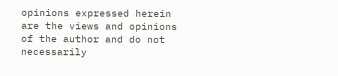opinions expressed herein are the views and opinions of the author and do not necessarily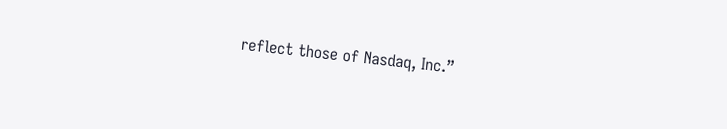reflect those of Nasdaq, Inc.”